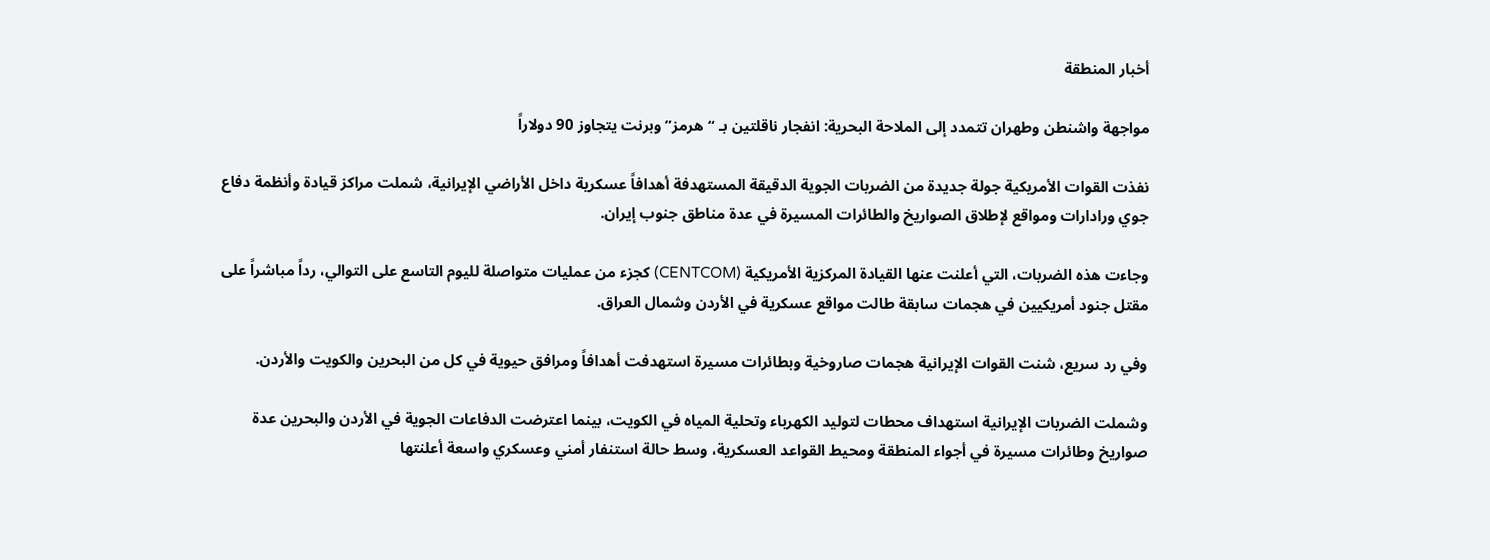أخبار المنطقة

مواجهة واشنطن وطهران تتمدد إلى الملاحة البحرية: انفجار ناقلتين بـ “هرمز” وبرنت يتجاوز 90 دولاراً

نفذت القوات الأمريكية جولة جديدة من الضربات الجوية الدقيقة المستهدفة أهدافاً عسكرية داخل الأراضي الإيرانية، شملت مراكز قيادة وأنظمة دفاع جوي ورادارات ومواقع لإطلاق الصواريخ والطائرات المسيرة في عدة مناطق جنوب إيران.

وجاءت هذه الضربات، التي أعلنت عنها القيادة المركزية الأمريكية (CENTCOM) كجزء من عمليات متواصلة لليوم التاسع على التوالي، رداً مباشراً على مقتل جنود أمريكيين في هجمات سابقة طالت مواقع عسكرية في الأردن وشمال العراق.

وفي رد سريع، شنت القوات الإيرانية هجمات صاروخية وبطائرات مسيرة استهدفت أهدافاً ومرافق حيوية في كل من البحرين والكويت والأردن.

وشملت الضربات الإيرانية استهداف محطات لتوليد الكهرباء وتحلية المياه في الكويت، بينما اعترضت الدفاعات الجوية في الأردن والبحرين عدة صواريخ وطائرات مسيرة في أجواء المنطقة ومحيط القواعد العسكرية، وسط حالة استنفار أمني وعسكري واسعة أعلنتها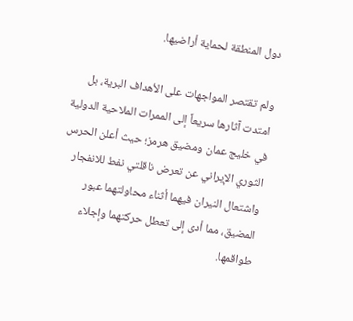دول المنطقة لحماية أراضيها.

ولم تقتصر المواجهات على الأهداف البرية، بل امتدت آثارها سريعاً إلى الممرات الملاحية الدولية في خليج عمان ومضيق هرمز؛ حيث أعلن الحرس الثوري الإيراني عن تعرض ناقلتي نفط للانفجار واشتعال النيران فيهما أثناء محاولتهما عبور المضيق، مما أدى إلى تعطل حركتهما وإجلاء طواقمها.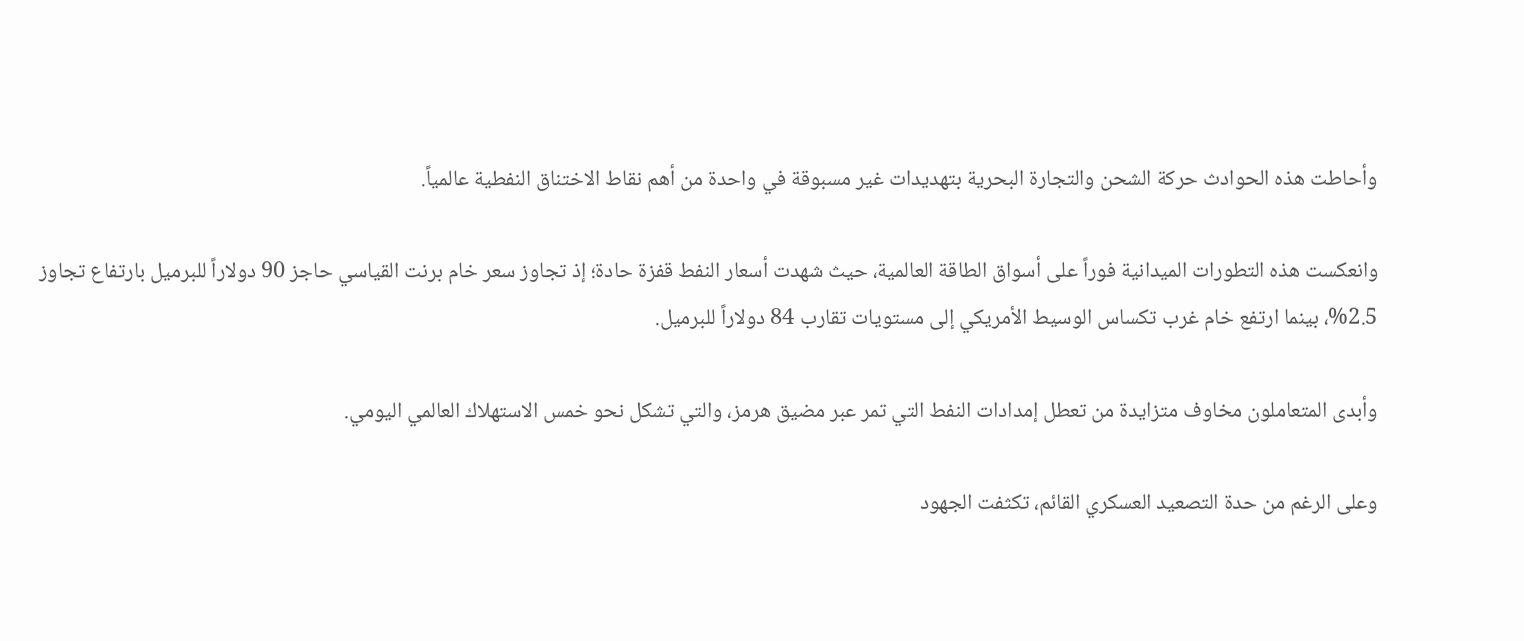وأحاطت هذه الحوادث حركة الشحن والتجارة البحرية بتهديدات غير مسبوقة في واحدة من أهم نقاط الاختناق النفطية عالمياً.

وانعكست هذه التطورات الميدانية فوراً على أسواق الطاقة العالمية، حيث شهدت أسعار النفط قفزة حادة؛ إذ تجاوز سعر خام برنت القياسي حاجز 90 دولاراً للبرميل بارتفاع تجاوز 2.5%، بينما ارتفع خام غرب تكساس الوسيط الأمريكي إلى مستويات تقارب 84 دولاراً للبرميل.

وأبدى المتعاملون مخاوف متزايدة من تعطل إمدادات النفط التي تمر عبر مضيق هرمز، والتي تشكل نحو خمس الاستهلاك العالمي اليومي.

وعلى الرغم من حدة التصعيد العسكري القائم، تكثفت الجهود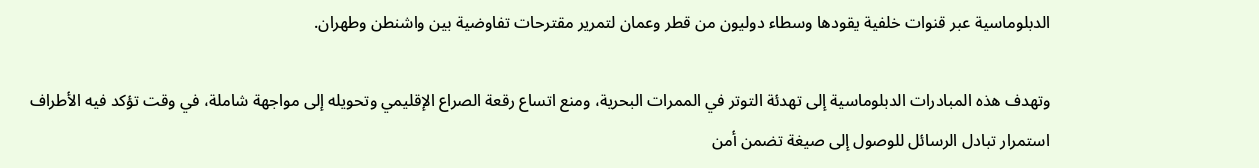الدبلوماسية عبر قنوات خلفية يقودها وسطاء دوليون من قطر وعمان لتمرير مقترحات تفاوضية بين واشنطن وطهران.

وتهدف هذه المبادرات الدبلوماسية إلى تهدئة التوتر في الممرات البحرية، ومنع اتساع رقعة الصراع الإقليمي وتحويله إلى مواجهة شاملة، في وقت تؤكد فيه الأطراف استمرار تبادل الرسائل للوصول إلى صيغة تضمن أمن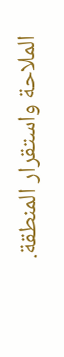الملاحة واستقرار المنطقة.